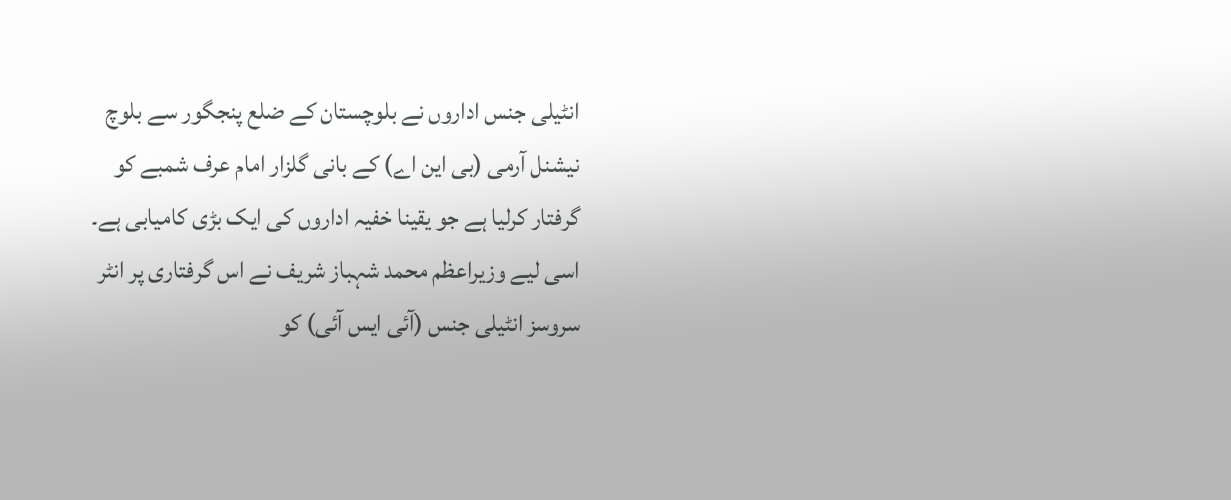انٹیلی جنس اداروں نے بلوچستان کے ضلع پنجگور سے بلوچ نیشنل آرمی (بی این اے) کے بانی گلزار امام عرف شمبے کو گرفتار کرلیا ہے جو یقینا خفیہ اداروں کی ایک بڑی کامیابی ہے۔ اسی لیے وزیراعظم محمد شہباز شریف نے اس گرفتاری پر انٹر سروسز انٹیلی جنس (آئی ایس آئی) کو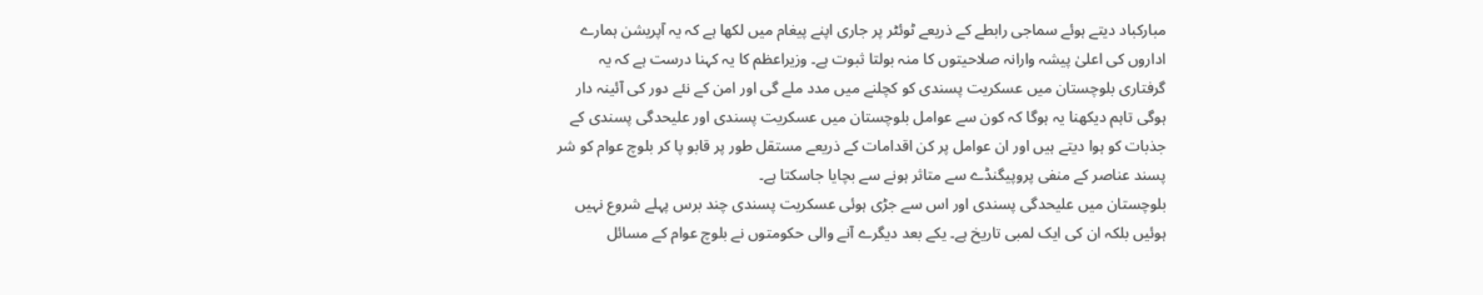مبارکباد دیتے ہوئے سماجی رابطے کے ذریعے ٹوئٹر پر جاری اپنے پیغام میں لکھا ہے کہ یہ آپریشن ہمارے اداروں کی اعلیٰ پیشہ وارانہ صلاحیتوں کا منہ بولتا ثبوت ہے۔ وزیراعظم کا یہ کہنا درست ہے کہ یہ گرفتاری بلوچستان میں عسکریت پسندی کو کچلنے میں مدد ملے گی اور امن کے نئے دور کی آئینہ دار ہوگی تاہم دیکھنا یہ ہوگا کہ کون سے عوامل بلوچستان میں عسکریت پسندی اور علیحدگی پسندی کے جذبات کو ہوا دیتے ہیں اور ان عوامل پر کن اقدامات کے ذریعے مستقل طور پر قابو پا کر بلوچ عوام کو شر پسند عناصر کے منفی پروپیگنڈے سے متاثر ہونے سے بچایا جاسکتا ہے۔
بلوچستان میں علیحدگی پسندی اور اس سے جڑی ہوئی عسکریت پسندی چند برس پہلے شروع نہیں ہوئیں بلکہ ان کی ایک لمبی تاریخ ہے۔ یکے بعد دیگرے آنے والی حکومتوں نے بلوچ عوام کے مسائل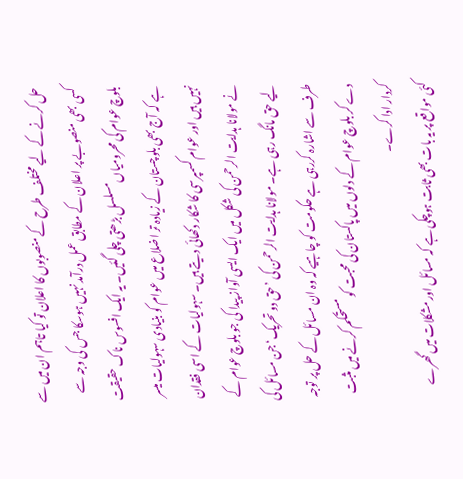حل کرنے کے لیے مختلف طرح کے منصوبوں کا اعلان تو کیا تاہم ان میں سے کسی بھی منصوبے پر اعلان کے مطابق عمل درآمد نہیں ہوسکا جس کی وجہ سے بلوچ عوام کی محرومیاں مسلسل بڑھتی چلی گئیں۔ یہ ایک افسوس ناک حقیقت ہے کہ آج بھی بلوچستان کے زیادہ تر اضلاع میں عوام کو بنیادی سہولیات میسر نہیں ہیں اور عوام کسمپرسی کا شکار دکھائی دیتے ہیں۔ سہولیات کے اسی فقدان نے مولانا ہدایت الرحمن کی شکل میں ایک ایسی آواز پیدا کی جو بلوچ عوام کے لیے حق مانگ رہی ہے۔ مولانا ہدایت الرحمن کی ’حق دو تحریک‘ جن مسائل کی طرف سے اشارہ کررہی ہے حکومت کو چاہیے کہ وہ ان مسائل کے حل پر توجہ دے کر بلوچ عوام کے دلوں میں پاکستان کی محبت کو مستحکم کرنے میں مثبت کردار ادا کرے۔
کئی مواقع پر یہ بات بھی ثابت ہوچکی ہے کہ مسائل اور مشکلات میں گھرے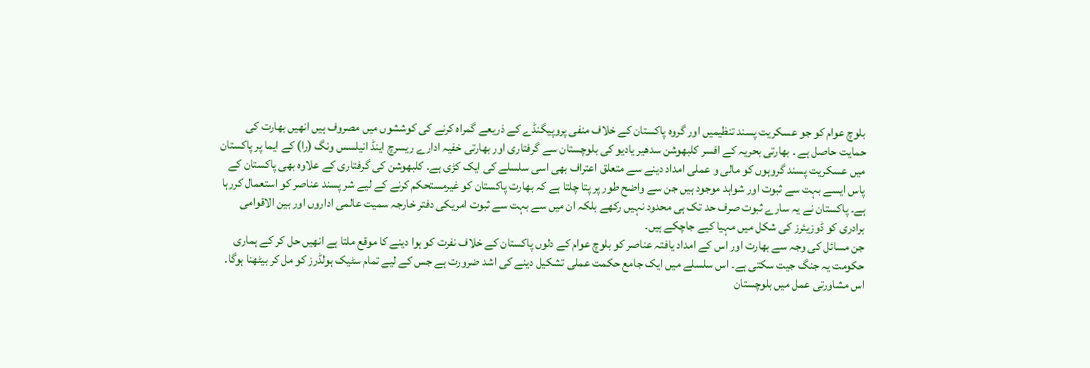بلوچ عوام کو جو عسکریت پسند تنظیمیں اور گروہ پاکستان کے خلاف منفی پروپیگنڈے کے ذریعے گمراہ کرنے کی کوششوں میں مصروف ہیں انھیں بھارت کی حمایت حاصل ہے ۔ بھارتی بحریہ کے افسر کلبھوشن سدھیر یادیو کی بلوچستان سے گرفتاری اور بھارتی خفیہ ادارے ریسرچ اینڈ انیلسس ونگ (را) کے ایما پر پاکستان میں عسکریت پسند گروہوں کو مالی و عملی امداد دینے سے متعلق اعتراف بھی اسی سلسلے کی ایک کڑی ہے۔ کلبھوشن کی گرفتاری کے علاوہ بھی پاکستان کے پاس ایسے بہت سے ثبوت اور شواہد موجود ہیں جن سے واضح طور پر پتا چلتا ہے کہ بھارت پاکستان کو غیرمستحکم کرنے کے لیے شر پسند عناصر کو استعمال کررہا ہے۔ پاکستان نے یہ سارے ثبوت صرف حد تک ہی محدود نہیں رکھے بلکہ ان میں سے بہت سے ثبوت امریکی دفتر خارجہ سمیت عالمی اداروں اور بین الاقوامی برادری کو ڈوزیئرز کی شکل میں مہیا کیے جاچکے ہیں۔
جن مسائل کی وجہ سے بھارت اور اس کے امداد یافتہ عناصر کو بلوچ عوام کے دلوں پاکستان کے خلاف نفرت کو ہوا دینے کا موقع ملتا ہے انھیں حل کر کے ہماری حکومت یہ جنگ جیت سکتی ہے۔ اس سلسلے میں ایک جامع حکمت عملی تشکیل دینے کی اشد ضرورت ہے جس کے لیے تمام سٹیک ہولڈرز کو مل کر بیٹھنا ہوگا۔ اس مشاورتی عمل میں بلوچستان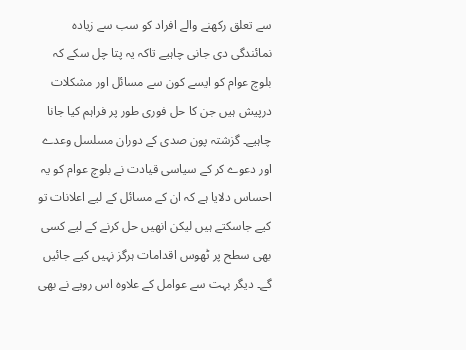سے تعلق رکھنے والے افراد کو سب سے زیادہ نمائندگی دی جانی چاہیے تاکہ یہ پتا چل سکے کہ بلوچ عوام کو ایسے کون سے مسائل اور مشکلات درپیش ہیں جن کا حل فوری طور پر فراہم کیا جانا چاہیے۔ گزشتہ پون صدی کے دوران مسلسل وعدے اور دعوے کر کے سیاسی قیادت نے بلوچ عوام کو یہ احساس دلایا ہے کہ ان کے مسائل کے لیے اعلانات تو کیے جاسکتے ہیں لیکن انھیں حل کرنے کے لیے کسی بھی سطح پر ٹھوس اقدامات ہرگز نہیں کیے جائیں گے۔ دیگر بہت سے عوامل کے علاوہ اس رویے نے بھی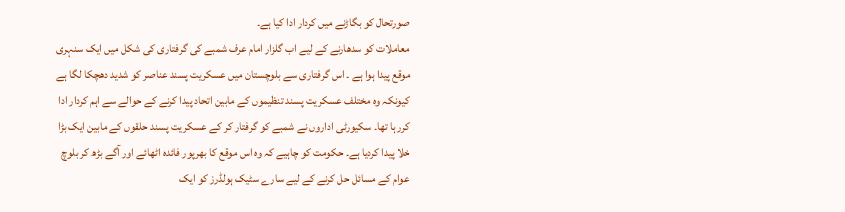صورتحال کو بگاڑنے میں کردار ادا کیا ہے۔
معاملات کو سدھارنے کے لیے اب گلزار امام عرف شمبے کی گرفتاری کی شکل میں ایک سنہری موقع پیدا ہوا ہے ۔ اس گرفتاری سے بلوچستان میں عسکریت پسند عناصر کو شدید دھچکا لگا ہے کیونکہ وہ مختلف عسکریت پسند تنظیموں کے مابین اتحاد پیدا کرنے کے حوالے سے اہم کردار ادا کررہا تھا۔ سکیورٹی اداروں نے شمبے کو گرفتار کر کے عسکریت پسند حلقوں کے مابین ایک بڑا خلا پیدا کردیا ہے۔ حکومت کو چاہیے کہ وہ اس موقع کا بھرپور فائدہ اٹھائے اور آگے بڑھ کر بلوچ عوام کے مسائل حل کرنے کے لیے سارے سٹیک ہولڈرز کو ایک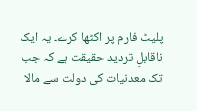پلیٹ فارم پر اکٹھا کرے۔ یہ ایک ناقابلِ تردید حقیقت ہے کہ جب تک معدنیات کی دولت سے مالا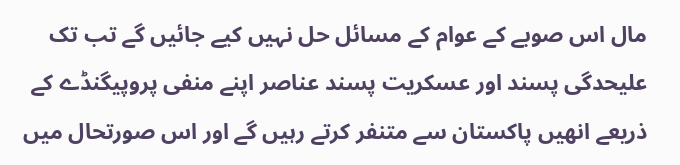مال اس صوبے کے عوام کے مسائل حل نہیں کیے جائیں گے تب تک علیحدگی پسند اور عسکریت پسند عناصر اپنے منفی پروپیگنڈے کے ذریعے انھیں پاکستان سے متنفر کرتے رہیں گے اور اس صورتحال میں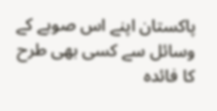پاکستان اپنے اس صوبے کے وسائل سے کسی بھی طرح کا فائدہ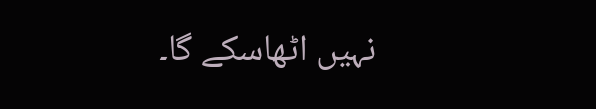نہیں اٹھاسکے گا۔